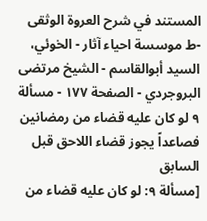المستند في شرح العروة الوثقى -ط موسسة احياء آثار - الخوئي، السيد أبوالقاسم - الشيخ مرتضى البروجردي - الصفحة ١٧٧ - مسألة ٩ لو کان علیه قضاء من رمضانین فصاعداً یجوز قضاء اللاحق قبل السابق
[مسألة ٩: لو کان علیه قضاء من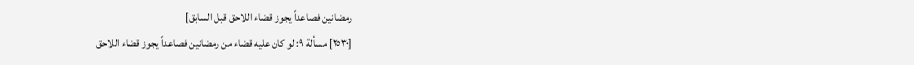رمضانین فصاعداً یجوز قضاء اللاحق قبل السابق]
[٢٥٣٠] مسألة ٩: لو کان علیه قضاء من رمضانین فصاعداً یجوز قضاء اللاحق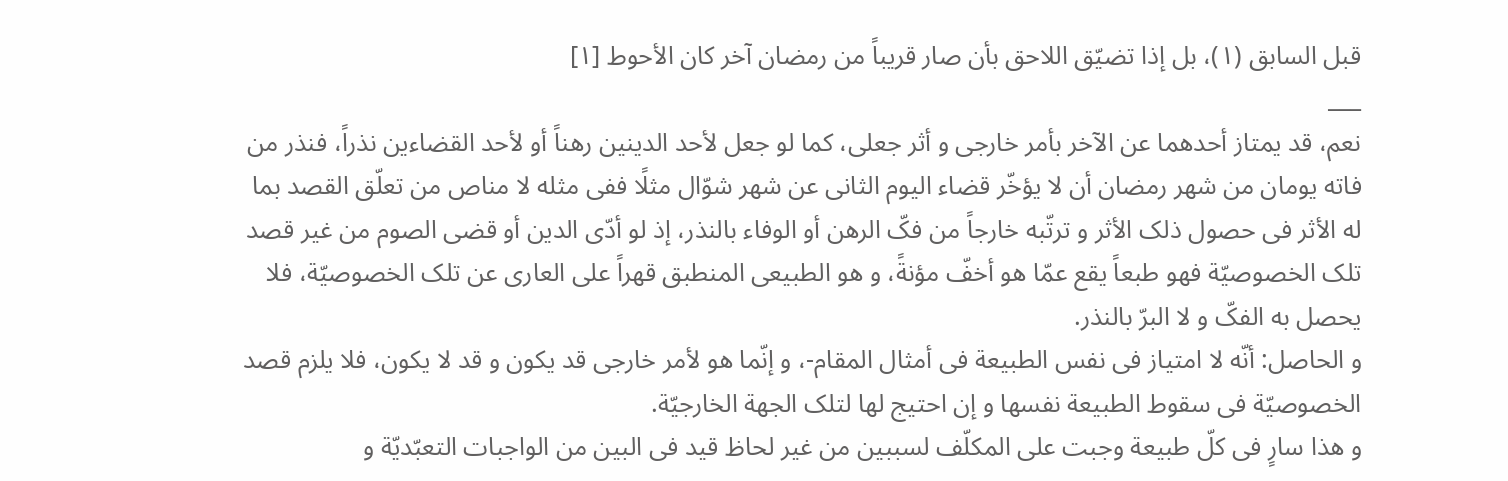قبل السابق (١)، بل إذا تضیّق اللاحق بأن صار قریباً من رمضان آخر کان الأحوط [١]
___
نعم، قد یمتاز أحدهما عن الآخر بأمر خارجی و أثر جعلی، کما لو جعل لأحد الدینین رهناً أو لأحد القضاءین نذراً، فنذر من فاته یومان من شهر رمضان أن لا یؤخّر قضاء الیوم الثانی عن شهر شوّال مثلًا ففی مثله لا مناص من تعلّق القصد بما له الأثر فی حصول ذلک الأثر و ترتّبه خارجاً من فکّ الرهن أو الوفاء بالنذر، إذ لو أدّی الدین أو قضی الصوم من غیر قصد تلک الخصوصیّة فهو طبعاً یقع عمّا هو أخفّ مؤنةً، و هو الطبیعی المنطبق قهراً علی العاری عن تلک الخصوصیّة، فلا یحصل به الفکّ و لا البرّ بالنذر.
و الحاصل: أنّه لا امتیاز فی نفس الطبیعة فی أمثال المقام-، و إنّما هو لأمر خارجی قد یکون و قد لا یکون، فلا یلزم قصد الخصوصیّة فی سقوط الطبیعة نفسها و إن احتیج لها لتلک الجهة الخارجیّة.
و هذا سارٍ فی کلّ طبیعة وجبت علی المکلّف لسببین من غیر لحاظ قید فی البین من الواجبات التعبّدیّة و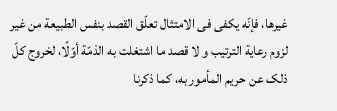غیرها، فإنّه یکفی فی الامتثال تعلّق القصد بنفس الطبیعة من غیر لزوم رعایة الترتیب و لا قصد ما اشتغلت به الذمّة أوّلًا، لخروج کلّ ذلک عن حریم المأمور به، کما ذکرنا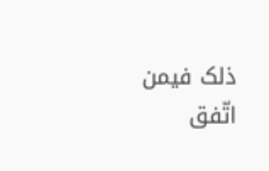ذلک فیمن اتّفق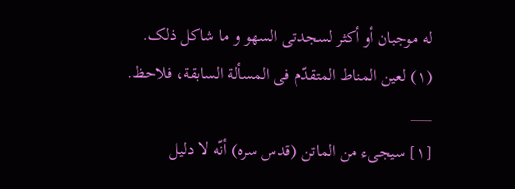له موجبان أو أکثر لسجدتی السهو و ما شاکل ذلک.
(١) لعین المناط المتقدّم فی المسألة السابقة، فلاحظ.
___
[١] سیجیء من الماتن (قدس سره) أنّه لا دلیل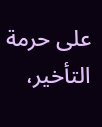علی حرمة التأخیر،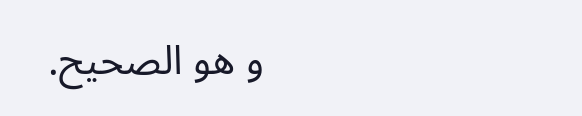و هو الصحیح.